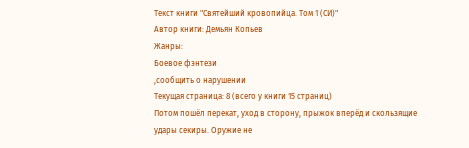Текст книги "Святейший кровопийца. Том 1 (СИ)"
Автор книги: Демьян Копьев
Жанры:
Боевое фэнтези
,сообщить о нарушении
Текущая страница: 8 (всего у книги 15 страниц)
Потом пошёл перекат, уход в сторону, прыжок вперёд и скользящие удары секиры. Оружие не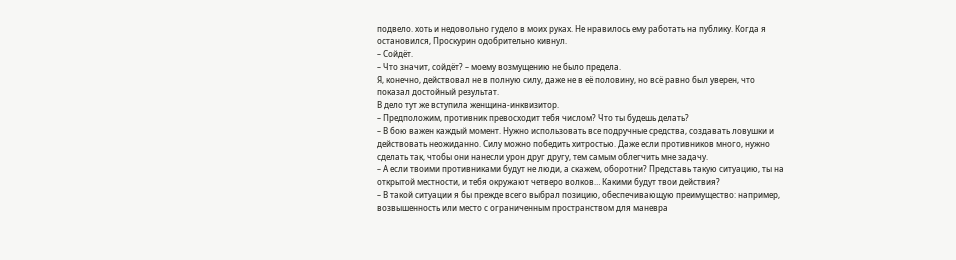подвело. хоть и недовольно гудело в моих руках. Не нравилось ему работать на публику. Когда я остановился, Проскурин одобрительно кивнул.
– Сойдёт.
– Что значит, сойдёт? – моему возмущению не было предела.
Я, конечно, действовал не в полную силу, даже не в её половину, но всё равно был уверен, что показал достойный результат.
В дело тут же вступила женщина-инквизитор.
– Предположим, противник превосходит тебя числом? Что ты будешь делать?
– В бою важен каждый момент. Нужно использовать все подручные средства, создавать ловушки и действовать неожиданно. Силу можно победить хитростью. Даже если противников много, нужно сделать так, чтобы они нанесли урон друг другу, тем самым облегчить мне задачу.
– А если твоими противниками будут не люди, а скажем, оборотни? Представь такую ситуацию, ты на открытой местности, и тебя окружают четверо волков… Какими будут твои действия?
– В такой ситуации я бы прежде всего выбрал позицию, обеспечивающую преимущество: например, возвышенность или место с ограниченным пространством для маневра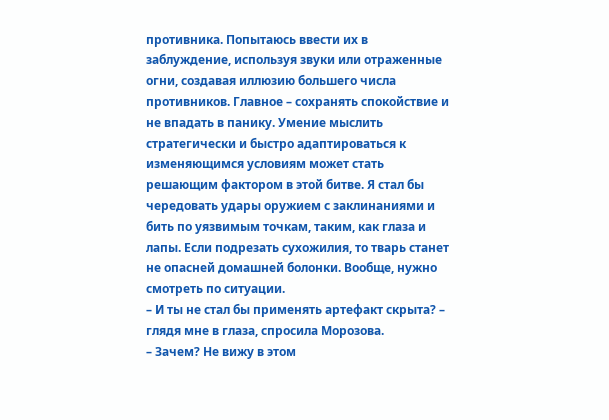противника. Попытаюсь ввести их в заблуждение, используя звуки или отраженные огни, создавая иллюзию большего числа противников. Главное – сохранять спокойствие и не впадать в панику. Умение мыслить стратегически и быстро адаптироваться к изменяющимся условиям может стать решающим фактором в этой битве. Я стал бы чередовать удары оружием с заклинаниями и бить по уязвимым точкам, таким, как глаза и лапы. Если подрезать сухожилия, то тварь станет не опасней домашней болонки. Вообще, нужно смотреть по ситуации.
– И ты не стал бы применять артефакт скрыта? – глядя мне в глаза, спросила Морозова.
– Зачем? Не вижу в этом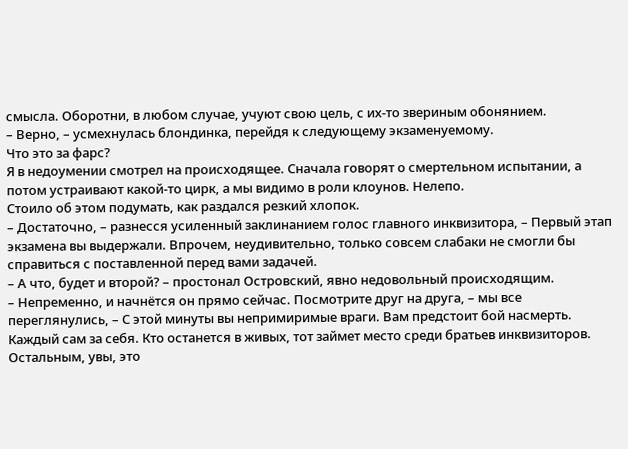смысла. Оборотни, в любом случае, учуют свою цель, с их-то звериным обонянием.
– Верно, – усмехнулась блондинка, перейдя к следующему экзаменуемому.
Что это за фарс?
Я в недоумении смотрел на происходящее. Сначала говорят о смертельном испытании, а потом устраивают какой-то цирк, а мы видимо в роли клоунов. Нелепо.
Стоило об этом подумать, как раздался резкий хлопок.
– Достаточно, – разнесся усиленный заклинанием голос главного инквизитора, – Первый этап экзамена вы выдержали. Впрочем, неудивительно, только совсем слабаки не смогли бы справиться с поставленной перед вами задачей.
– А что, будет и второй? – простонал Островский, явно недовольный происходящим.
– Непременно, и начнётся он прямо сейчас. Посмотрите друг на друга, – мы все переглянулись, – С этой минуты вы непримиримые враги. Вам предстоит бой насмерть. Каждый сам за себя. Кто останется в живых, тот займет место среди братьев инквизиторов. Остальным, увы, это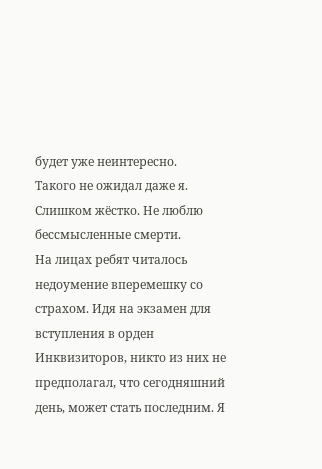будет уже неинтересно.
Такого не ожидал даже я. Слишком жёстко. Не люблю бессмысленные смерти.
На лицах ребят читалось недоумение вперемешку со страхом. Идя на экзамен для вступления в орден Инквизиторов, никто из них не предполагал, что сегодняшний день, может стать последним. Я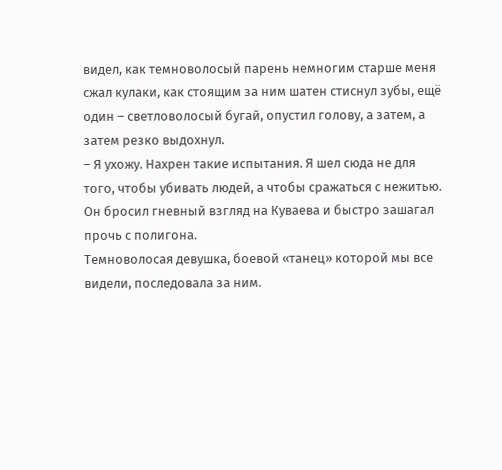видел, как темноволосый парень немногим старше меня сжал кулаки, как стоящим за ним шатен стиснул зубы, ещё один – светловолосый бугай, опустил голову, а затем, а затем резко выдохнул.
– Я ухожу. Нахрен такие испытания. Я шел сюда не для того, чтобы убивать людей, а чтобы сражаться с нежитью.
Он бросил гневный взгляд на Куваева и быстро зашагал прочь с полигона.
Темноволосая девушка, боевой «танец» которой мы все видели, последовала за ним.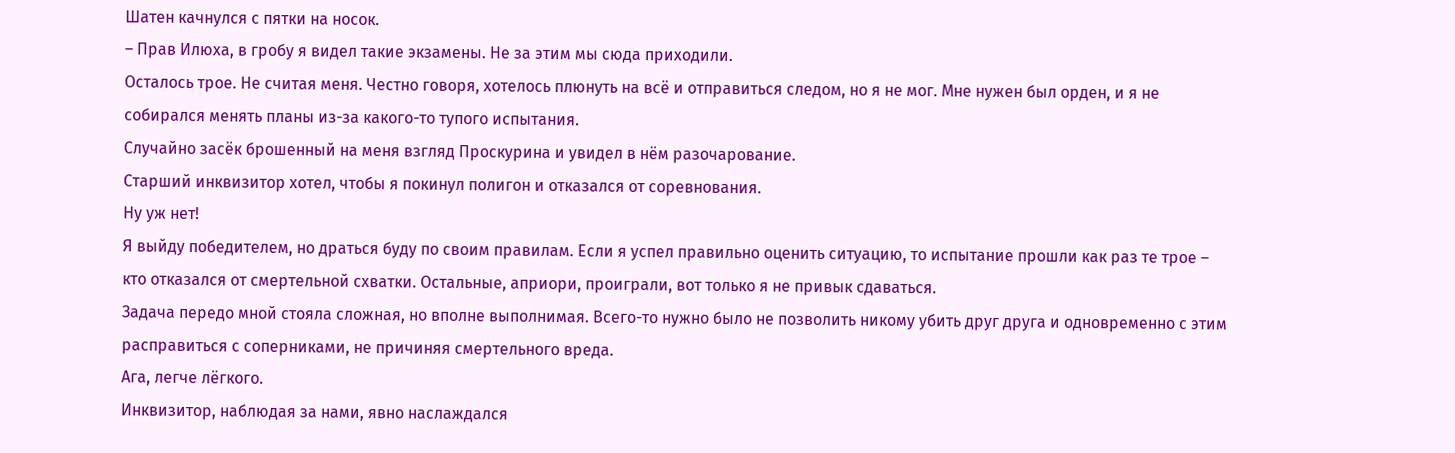Шатен качнулся с пятки на носок.
– Прав Илюха, в гробу я видел такие экзамены. Не за этим мы сюда приходили.
Осталось трое. Не считая меня. Честно говоря, хотелось плюнуть на всё и отправиться следом, но я не мог. Мне нужен был орден, и я не собирался менять планы из-за какого-то тупого испытания.
Случайно засёк брошенный на меня взгляд Проскурина и увидел в нём разочарование.
Старший инквизитор хотел, чтобы я покинул полигон и отказался от соревнования.
Ну уж нет!
Я выйду победителем, но драться буду по своим правилам. Если я успел правильно оценить ситуацию, то испытание прошли как раз те трое – кто отказался от смертельной схватки. Остальные, априори, проиграли, вот только я не привык сдаваться.
Задача передо мной стояла сложная, но вполне выполнимая. Всего-то нужно было не позволить никому убить друг друга и одновременно с этим расправиться с соперниками, не причиняя смертельного вреда.
Ага, легче лёгкого.
Инквизитор, наблюдая за нами, явно наслаждался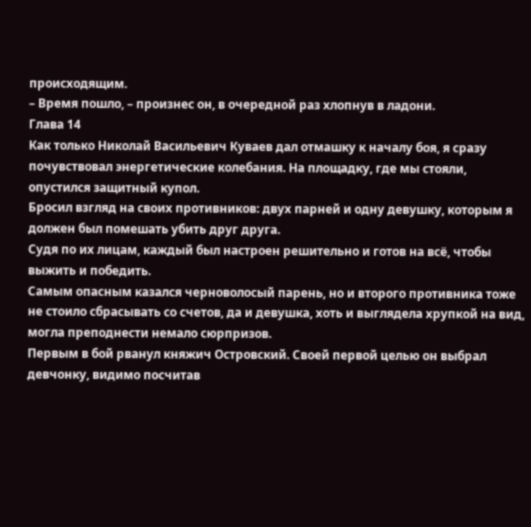происходящим.
– Время пошло, – произнес он, в очередной раз хлопнув в ладони.
Глава 14
Как только Николай Васильевич Куваев дал отмашку к началу боя, я сразу почувствовал энергетические колебания. На площадку, где мы стояли, опустился защитный купол.
Бросил взгляд на своих противников: двух парней и одну девушку, которым я должен был помешать убить друг друга.
Судя по их лицам, каждый был настроен решительно и готов на всё, чтобы выжить и победить.
Самым опасным казался черноволосый парень, но и второго противника тоже не стоило сбрасывать со счетов, да и девушка, хоть и выглядела хрупкой на вид, могла преподнести немало сюрпризов.
Первым в бой рванул княжич Островский. Своей первой целью он выбрал девчонку, видимо посчитав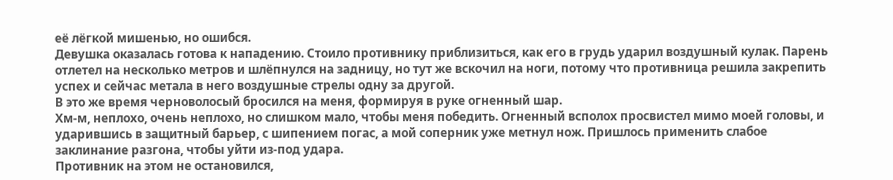её лёгкой мишенью, но ошибся.
Девушка оказалась готова к нападению. Стоило противнику приблизиться, как его в грудь ударил воздушный кулак. Парень отлетел на несколько метров и шлёпнулся на задницу, но тут же вскочил на ноги, потому что противница решила закрепить успех и сейчас метала в него воздушные стрелы одну за другой.
В это же время черноволосый бросился на меня, формируя в руке огненный шар.
Хм-м, неплохо, очень неплохо, но слишком мало, чтобы меня победить. Огненный всполох просвистел мимо моей головы, и ударившись в защитный барьер, с шипением погас, а мой соперник уже метнул нож. Пришлось применить слабое заклинание разгона, чтобы уйти из-под удара.
Противник на этом не остановился,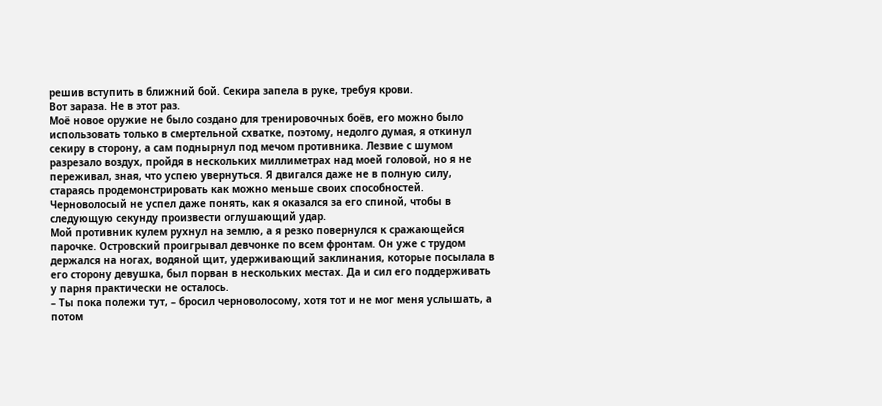решив вступить в ближний бой. Секира запела в руке, требуя крови.
Вот зараза. Не в этот раз.
Моё новое оружие не было создано для тренировочных боёв, его можно было использовать только в смертельной схватке, поэтому, недолго думая, я откинул секиру в сторону, а сам поднырнул под мечом противника. Лезвие с шумом разрезало воздух, пройдя в нескольких миллиметрах над моей головой, но я не переживал, зная, что успею увернуться. Я двигался даже не в полную силу, стараясь продемонстрировать как можно меньше своих способностей.
Черноволосый не успел даже понять, как я оказался за его спиной, чтобы в следующую секунду произвести оглушающий удар.
Мой противник кулем рухнул на землю, а я резко повернулся к сражающейся парочке. Островский проигрывал девчонке по всем фронтам. Он уже с трудом держался на ногах, водяной щит, удерживающий заклинания, которые посылала в его сторону девушка, был порван в нескольких местах. Да и сил его поддерживать у парня практически не осталось.
– Ты пока полежи тут, – бросил черноволосому, хотя тот и не мог меня услышать, а потом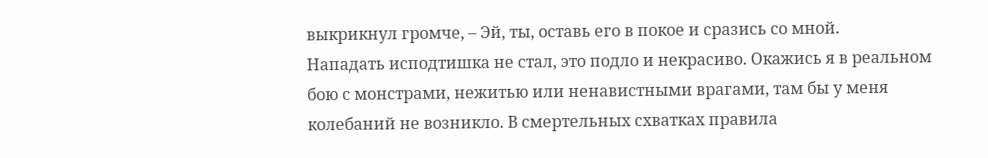выкрикнул громче, – Эй, ты, оставь его в покое и сразись со мной.
Нападать исподтишка не стал, это подло и некрасиво. Окажись я в реальном бою с монстрами, нежитью или ненавистными врагами, там бы у меня колебаний не возникло. В смертельных схватках правила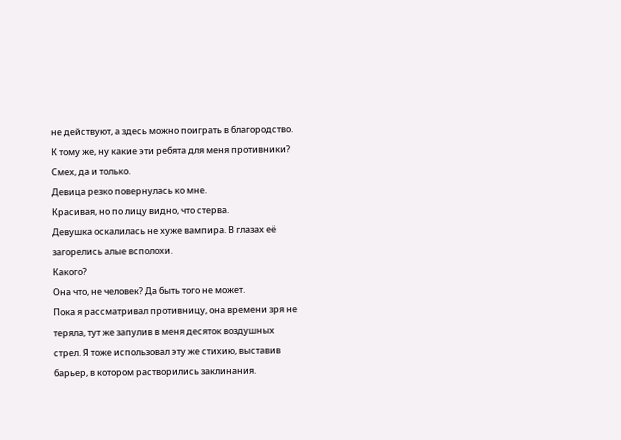не действуют, а здесь можно поиграть в благородство.
К тому же, ну какие эти ребята для меня противники?
Смех, да и только.
Девица резко повернулась ко мне.
Красивая, но по лицу видно, что стерва.
Девушка оскалилась не хуже вампира. В глазах её загорелись алые всполохи.
Какого?
Она что, не человек? Да быть того не может.
Пока я рассматривал противницу, она времени зря не теряла, тут же запулив в меня десяток воздушных стрел. Я тоже использовал эту же стихию, выставив барьер, в котором растворились заклинания.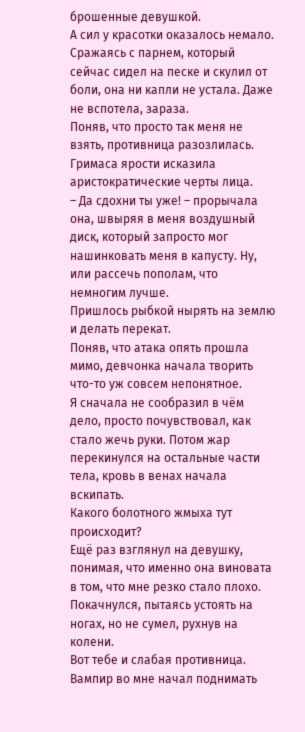брошенные девушкой.
А сил у красотки оказалось немало. Сражаясь с парнем, который сейчас сидел на песке и скулил от боли, она ни капли не устала. Даже не вспотела, зараза.
Поняв, что просто так меня не взять, противница разозлилась. Гримаса ярости исказила аристократические черты лица.
– Да сдохни ты уже! – прорычала она, швыряя в меня воздушный диск, который запросто мог нашинковать меня в капусту. Ну, или рассечь пополам, что немногим лучше.
Пришлось рыбкой нырять на землю и делать перекат.
Поняв, что атака опять прошла мимо, девчонка начала творить что-то уж совсем непонятное.
Я сначала не сообразил в чём дело, просто почувствовал, как стало жечь руки. Потом жар перекинулся на остальные части тела, кровь в венах начала вскипать.
Какого болотного жмыха тут происходит?
Ещё раз взглянул на девушку, понимая, что именно она виновата в том, что мне резко стало плохо.
Покачнулся, пытаясь устоять на ногах, но не сумел, рухнув на колени.
Вот тебе и слабая противница.
Вампир во мне начал поднимать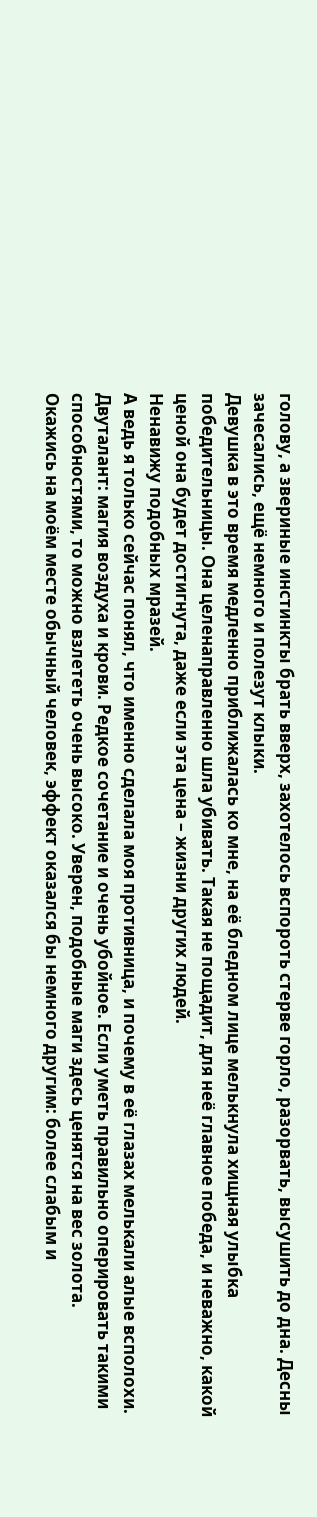голову, а звериные инстинкты брать вверх, захотелось вспороть стерве горло, разорвать, высушить до дна. Десны зачесались, ещё немного и полезут клыки.
Девушка в это время медленно приближалась ко мне, на её бледном лице мелькнула хищная улыбка победительницы. Она целенаправленно шла убивать. Такая не пощадит, для неё главное победа, и неважно, какой ценой она будет достигнута, даже если эта цена – жизни других людей.
Ненавижу подобных мразей.
А ведь я только сейчас понял, что именно сделала моя противница, и почему в её глазах мелькали алые всполохи.
Двуталант: магия воздуха и крови. Редкое сочетание и очень убойное. Если уметь правильно оперировать такими способностями, то можно взлететь очень высоко. Уверен, подобные маги здесь ценятся на вес золота.
Окажись на моём месте обычный человек, эффект оказался бы немного другим: более слабым и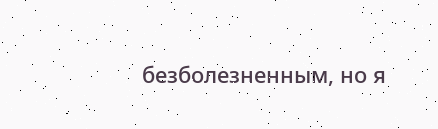безболезненным, но я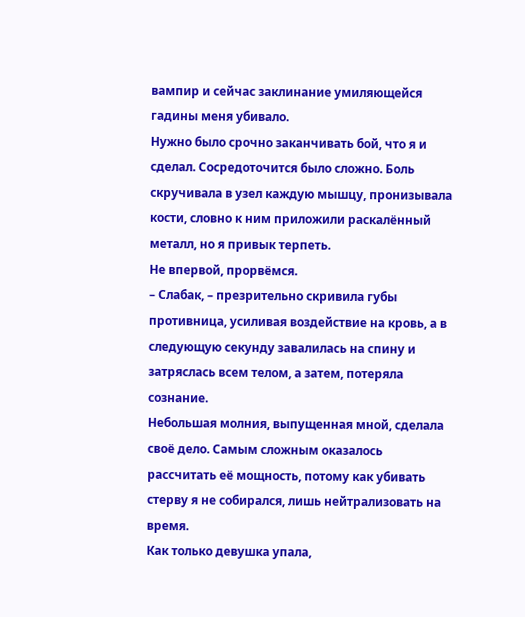вампир и сейчас заклинание умиляющейся гадины меня убивало.
Нужно было срочно заканчивать бой, что я и сделал. Сосредоточится было сложно. Боль скручивала в узел каждую мышцу, пронизывала кости, словно к ним приложили раскалённый металл, но я привык терпеть.
Не впервой, прорвёмся.
– Слабак, – презрительно скривила губы противница, усиливая воздействие на кровь, а в следующую секунду завалилась на спину и затряслась всем телом, а затем, потеряла сознание.
Небольшая молния, выпущенная мной, сделала своё дело. Самым сложным оказалось рассчитать её мощность, потому как убивать стерву я не собирался, лишь нейтрализовать на время.
Как только девушка упала,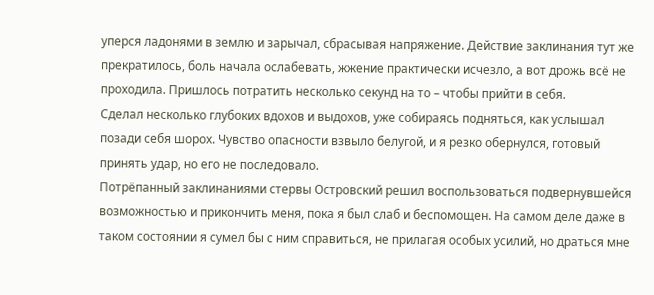уперся ладонями в землю и зарычал, сбрасывая напряжение. Действие заклинания тут же прекратилось, боль начала ослабевать, жжение практически исчезло, а вот дрожь всё не проходила. Пришлось потратить несколько секунд на то – чтобы прийти в себя.
Сделал несколько глубоких вдохов и выдохов, уже собираясь подняться, как услышал позади себя шорох. Чувство опасности взвыло белугой, и я резко обернулся, готовый принять удар, но его не последовало.
Потрёпанный заклинаниями стервы Островский решил воспользоваться подвернувшейся возможностью и прикончить меня, пока я был слаб и беспомощен. На самом деле даже в таком состоянии я сумел бы с ним справиться, не прилагая особых усилий, но драться мне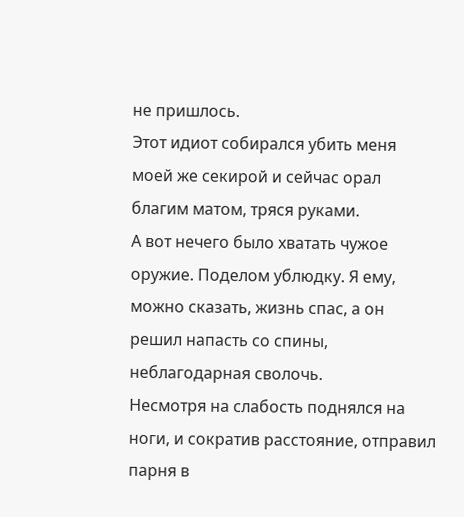не пришлось.
Этот идиот собирался убить меня моей же секирой и сейчас орал благим матом, тряся руками.
А вот нечего было хватать чужое оружие. Поделом ублюдку. Я ему, можно сказать, жизнь спас, а он решил напасть со спины, неблагодарная сволочь.
Несмотря на слабость поднялся на ноги, и сократив расстояние, отправил парня в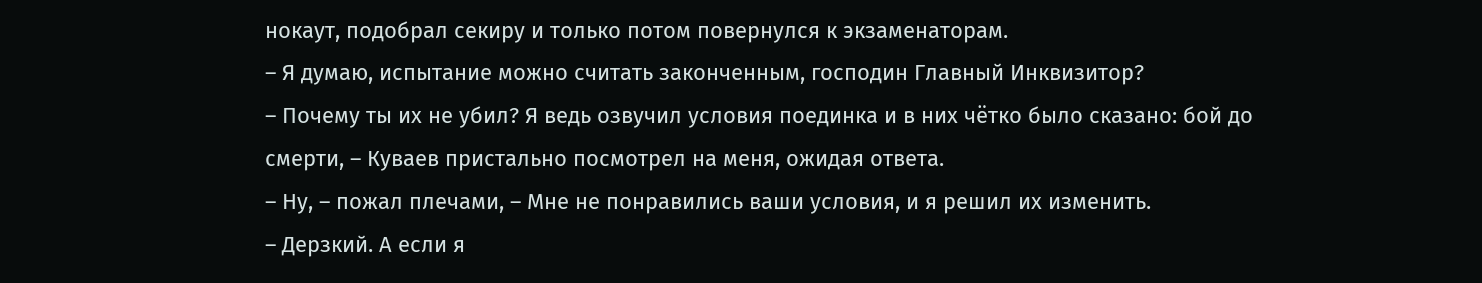нокаут, подобрал секиру и только потом повернулся к экзаменаторам.
– Я думаю, испытание можно считать законченным, господин Главный Инквизитор?
– Почему ты их не убил? Я ведь озвучил условия поединка и в них чётко было сказано: бой до смерти, – Куваев пристально посмотрел на меня, ожидая ответа.
– Ну, – пожал плечами, – Мне не понравились ваши условия, и я решил их изменить.
– Дерзкий. А если я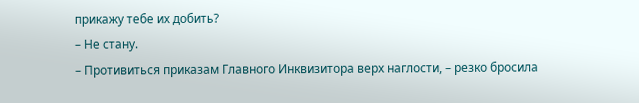прикажу тебе их добить?
– Не стану.
– Противиться приказам Главного Инквизитора верх наглости, – резко бросила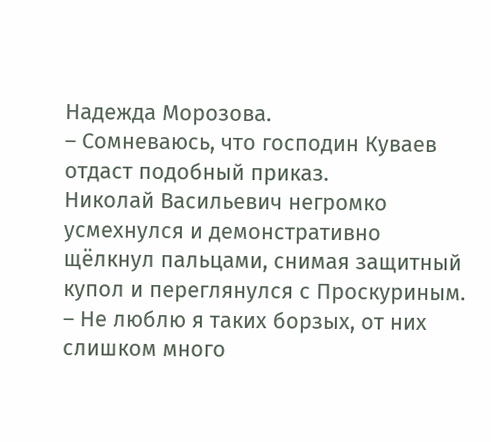Надежда Морозова.
– Сомневаюсь, что господин Куваев отдаст подобный приказ.
Николай Васильевич негромко усмехнулся и демонстративно щёлкнул пальцами, снимая защитный купол и переглянулся с Проскуриным.
– Не люблю я таких борзых, от них слишком много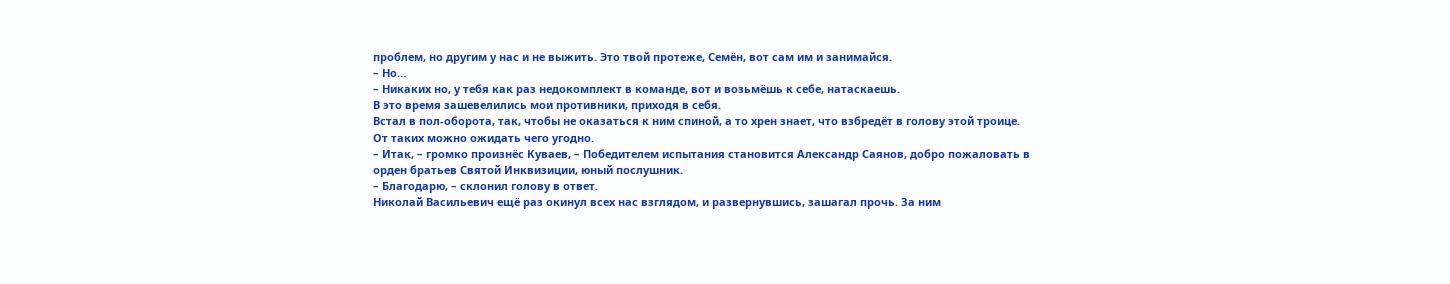проблем, но другим у нас и не выжить. Это твой протеже, Семён, вот сам им и занимайся.
– Но…
– Никаких но, у тебя как раз недокомплект в команде, вот и возьмёшь к себе, натаскаешь.
В это время зашевелились мои противники, приходя в себя.
Встал в пол-оборота, так, чтобы не оказаться к ним спиной, а то хрен знает, что взбредёт в голову этой троице.
От таких можно ожидать чего угодно.
– Итак, – громко произнёс Куваев, – Победителем испытания становится Александр Саянов, добро пожаловать в орден братьев Святой Инквизиции, юный послушник.
– Благодарю, – склонил голову в ответ.
Николай Васильевич ещё раз окинул всех нас взглядом, и развернувшись, зашагал прочь. За ним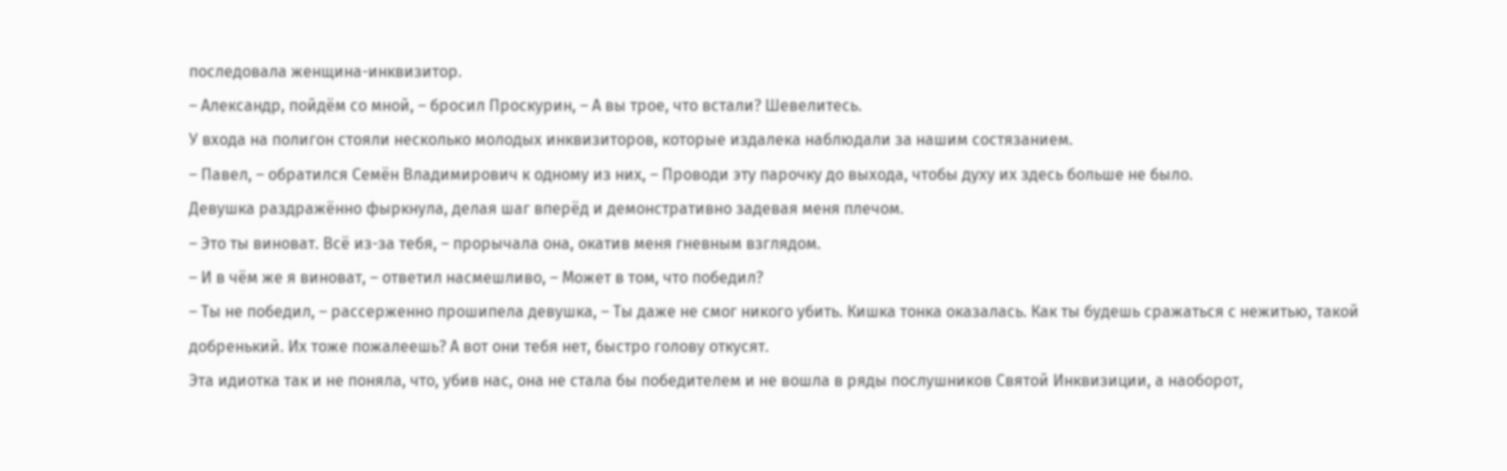последовала женщина-инквизитор.
– Александр, пойдём со мной, – бросил Проскурин, – А вы трое, что встали? Шевелитесь.
У входа на полигон стояли несколько молодых инквизиторов, которые издалека наблюдали за нашим состязанием.
– Павел, – обратился Семён Владимирович к одному из них, – Проводи эту парочку до выхода, чтобы духу их здесь больше не было.
Девушка раздражённо фыркнула, делая шаг вперёд и демонстративно задевая меня плечом.
– Это ты виноват. Всё из-за тебя, – прорычала она, окатив меня гневным взглядом.
– И в чём же я виноват, – ответил насмешливо, – Может в том, что победил?
– Ты не победил, – рассерженно прошипела девушка, – Ты даже не смог никого убить. Кишка тонка оказалась. Как ты будешь сражаться с нежитью, такой добренький. Их тоже пожалеешь? А вот они тебя нет, быстро голову откусят.
Эта идиотка так и не поняла, что, убив нас, она не стала бы победителем и не вошла в ряды послушников Святой Инквизиции, а наоборот,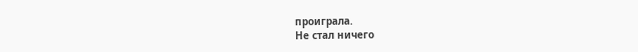проиграла.
Не стал ничего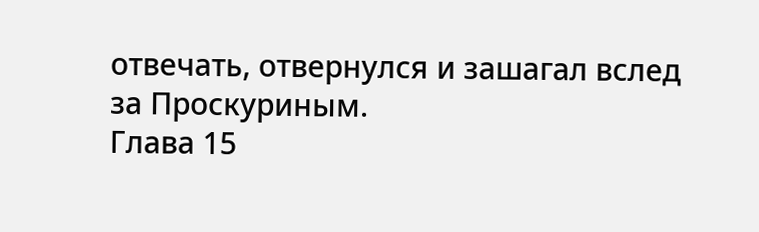отвечать, отвернулся и зашагал вслед за Проскуриным.
Глава 15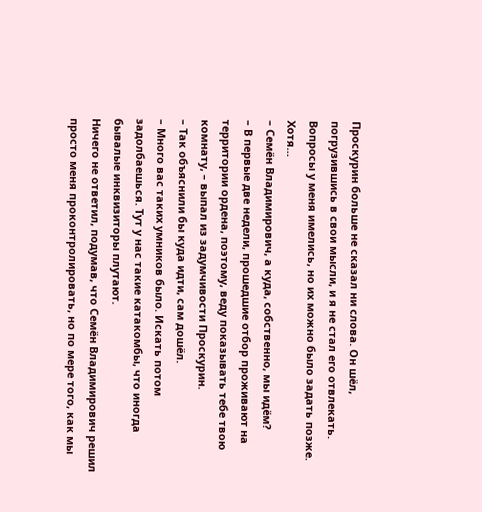Проскурин больше не сказал ни слова. Он шёл, погрузившись в свои мысли, и я не стал его отвлекать. Вопросы у меня имелись, но их можно было задать позже. Хотя…
– Семён Владимирович, а куда, собственно, мы идём?
– В первые две недели, прошедшие отбор проживают на территории ордена, поэтому, веду показывать тебе твою комнату, – выпал из задумчивости Проскурин.
– Так объяснили бы куда идти, сам дошёл.
– Много вас таких умников было. Искать потом задолбаешься. Тут у нас такие катакомбы, что иногда бывалые инквизиторы плутают.
Ничего не ответил, подумав, что Семён Владимирович решил просто меня проконтролировать, но по мере того, как мы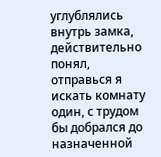углублялись внутрь замка, действительно понял, отправься я искать комнату один, с трудом бы добрался до назначенной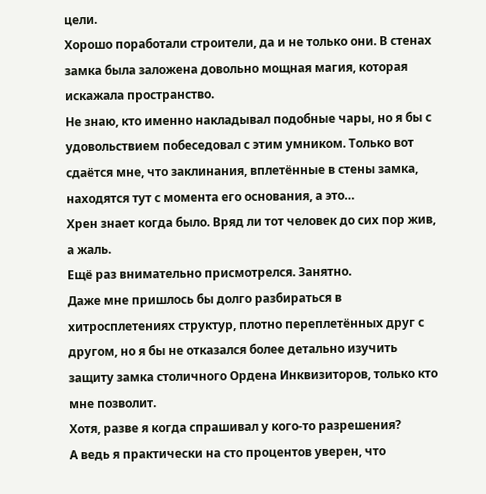цели.
Хорошо поработали строители, да и не только они. В стенах замка была заложена довольно мощная магия, которая искажала пространство.
Не знаю, кто именно накладывал подобные чары, но я бы с удовольствием побеседовал с этим умником. Только вот сдаётся мне, что заклинания, вплетённые в стены замка, находятся тут с момента его основания, а это…
Хрен знает когда было. Вряд ли тот человек до сих пор жив, а жаль.
Ещё раз внимательно присмотрелся. Занятно.
Даже мне пришлось бы долго разбираться в хитросплетениях структур, плотно переплетённых друг с другом, но я бы не отказался более детально изучить защиту замка столичного Ордена Инквизиторов, только кто мне позволит.
Хотя, разве я когда спрашивал у кого-то разрешения?
А ведь я практически на сто процентов уверен, что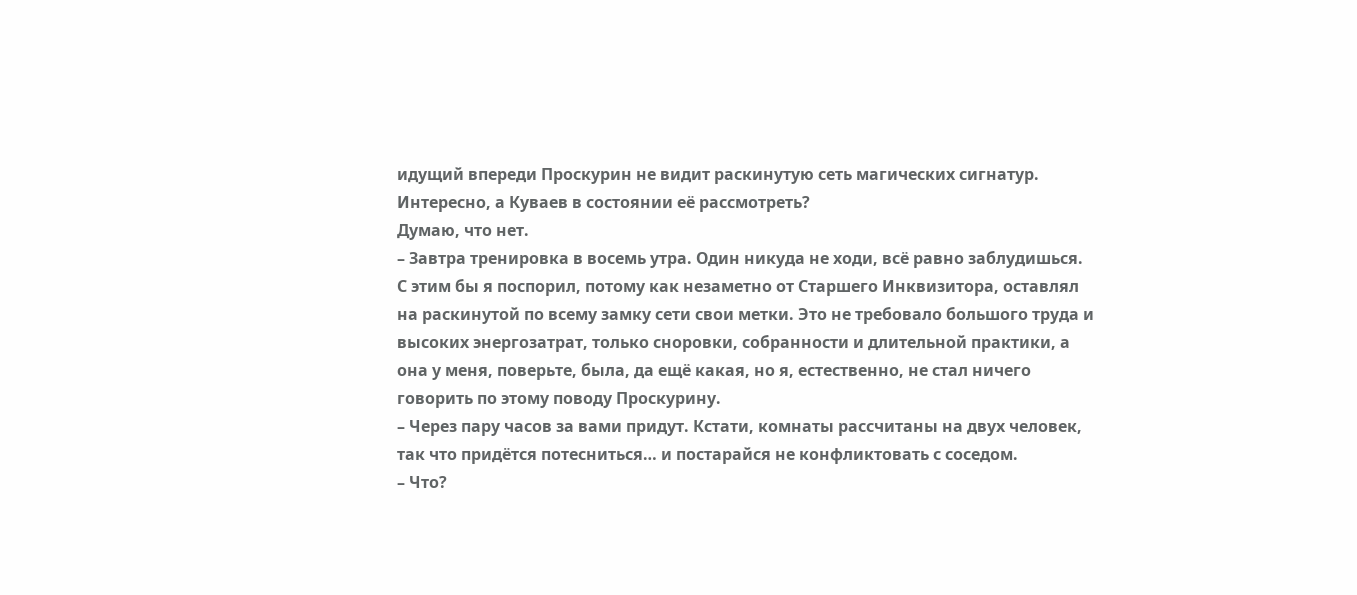идущий впереди Проскурин не видит раскинутую сеть магических сигнатур. Интересно, а Куваев в состоянии её рассмотреть?
Думаю, что нет.
– Завтра тренировка в восемь утра. Один никуда не ходи, всё равно заблудишься.
С этим бы я поспорил, потому как незаметно от Старшего Инквизитора, оставлял на раскинутой по всему замку сети свои метки. Это не требовало большого труда и высоких энергозатрат, только сноровки, собранности и длительной практики, а она у меня, поверьте, была, да ещё какая, но я, естественно, не стал ничего говорить по этому поводу Проскурину.
– Через пару часов за вами придут. Кстати, комнаты рассчитаны на двух человек, так что придётся потесниться… и постарайся не конфликтовать с соседом.
– Что?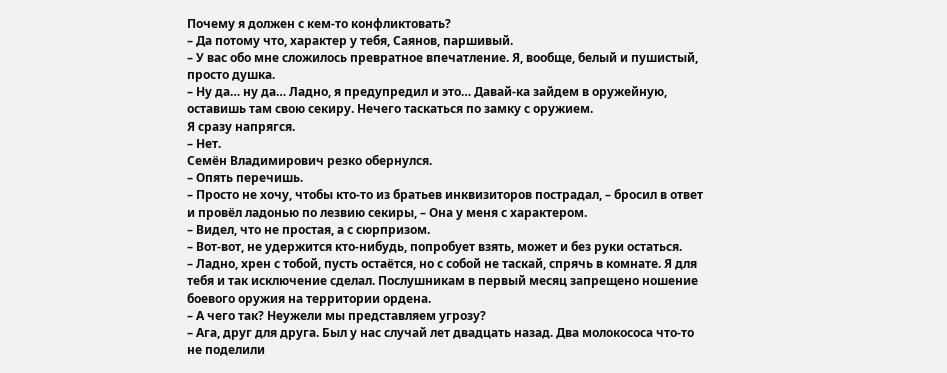Почему я должен с кем-то конфликтовать?
– Да потому что, характер у тебя, Саянов, паршивый.
– У вас обо мне сложилось превратное впечатление. Я, вообще, белый и пушистый, просто душка.
– Ну да… ну да… Ладно, я предупредил и это… Давай-ка зайдем в оружейную, оставишь там свою секиру. Нечего таскаться по замку с оружием.
Я сразу напрягся.
– Нет.
Семён Владимирович резко обернулся.
– Опять перечишь.
– Просто не хочу, чтобы кто-то из братьев инквизиторов пострадал, – бросил в ответ и провёл ладонью по лезвию секиры, – Она у меня с характером.
– Видел, что не простая, а с сюрпризом.
– Вот-вот, не удержится кто-нибудь, попробует взять, может и без руки остаться.
– Ладно, хрен с тобой, пусть остаётся, но с собой не таскай, спрячь в комнате. Я для тебя и так исключение сделал. Послушникам в первый месяц запрещено ношение боевого оружия на территории ордена.
– А чего так? Неужели мы представляем угрозу?
– Ага, друг для друга. Был у нас случай лет двадцать назад. Два молокососа что-то не поделили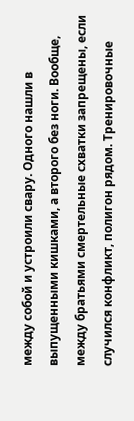между собой и устроили свару. Одного нашли в выпущенными кишками, а второго без ноги. Вообще, между братьями смертельные схватки запрещены, если случился конфликт, полигон рядом. Тренировочные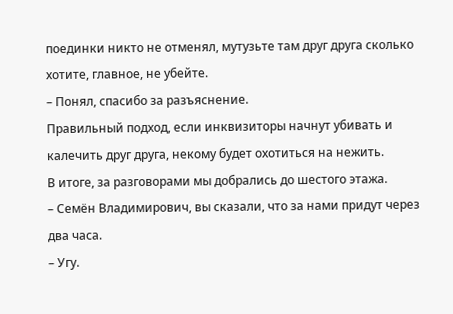поединки никто не отменял, мутузьте там друг друга сколько хотите, главное, не убейте.
– Понял, спасибо за разъяснение.
Правильный подход, если инквизиторы начнут убивать и калечить друг друга, некому будет охотиться на нежить.
В итоге, за разговорами мы добрались до шестого этажа.
– Семён Владимирович, вы сказали, что за нами придут через два часа.
– Угу.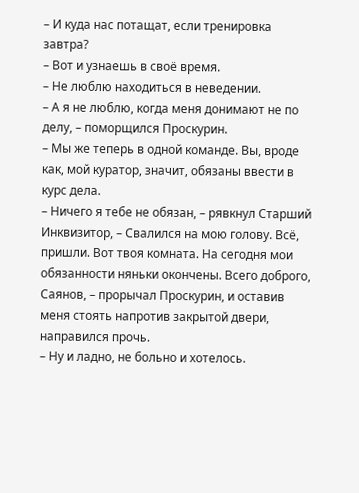– И куда нас потащат, если тренировка завтра?
– Вот и узнаешь в своё время.
– Не люблю находиться в неведении.
– А я не люблю, когда меня донимают не по делу, – поморщился Проскурин.
– Мы же теперь в одной команде. Вы, вроде как, мой куратор, значит, обязаны ввести в курс дела.
– Ничего я тебе не обязан, – рявкнул Старший Инквизитор, – Свалился на мою голову. Всё, пришли. Вот твоя комната. На сегодня мои обязанности няньки окончены. Всего доброго, Саянов, – прорычал Проскурин, и оставив меня стоять напротив закрытой двери, направился прочь.
– Ну и ладно, не больно и хотелось.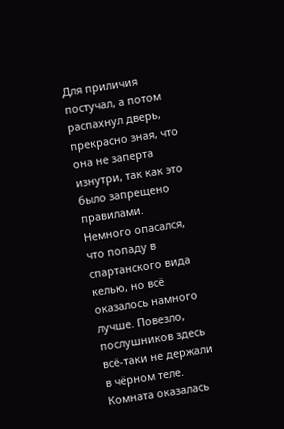Для приличия постучал, а потом распахнул дверь, прекрасно зная, что она не заперта изнутри, так как это было запрещено правилами.
Немного опасался, что попаду в спартанского вида келью, но всё оказалось намного лучше. Повезло, послушников здесь всё-таки не держали в чёрном теле.
Комната оказалась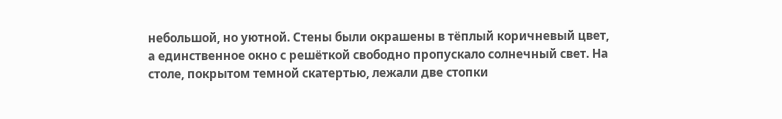небольшой, но уютной. Стены были окрашены в тёплый коричневый цвет, а единственное окно с решёткой свободно пропускало солнечный свет. На столе, покрытом темной скатертью, лежали две стопки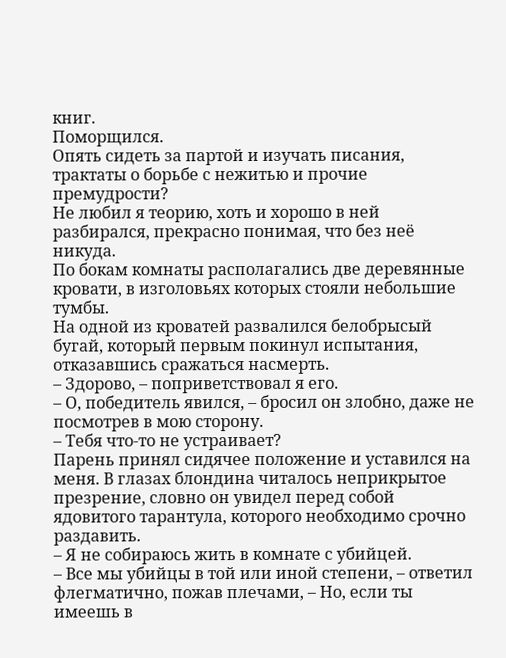книг.
Поморщился.
Опять сидеть за партой и изучать писания, трактаты о борьбе с нежитью и прочие премудрости?
Не любил я теорию, хоть и хорошо в ней разбирался, прекрасно понимая, что без неё никуда.
По бокам комнаты располагались две деревянные кровати, в изголовьях которых стояли небольшие тумбы.
На одной из кроватей развалился белобрысый бугай, который первым покинул испытания, отказавшись сражаться насмерть.
– Здорово, – поприветствовал я его.
– О, победитель явился, – бросил он злобно, даже не посмотрев в мою сторону.
– Тебя что-то не устраивает?
Парень принял сидячее положение и уставился на меня. В глазах блондина читалось неприкрытое презрение, словно он увидел перед собой ядовитого тарантула, которого необходимо срочно раздавить.
– Я не собираюсь жить в комнате с убийцей.
– Все мы убийцы в той или иной степени, – ответил флегматично, пожав плечами, – Но, если ты имеешь в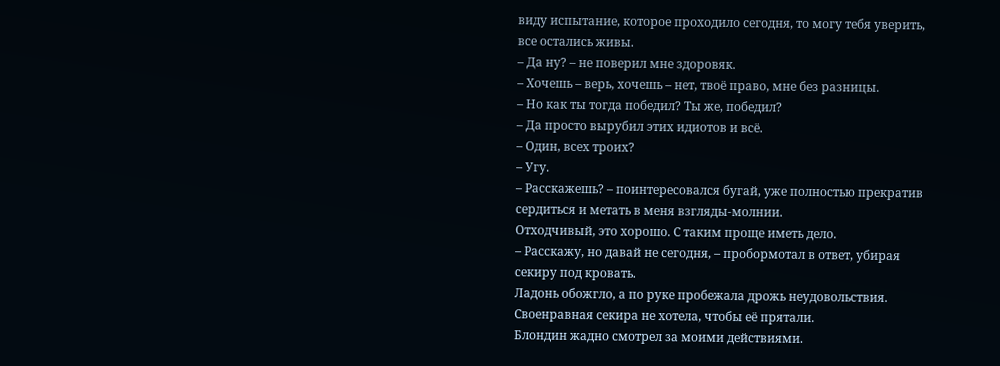виду испытание, которое проходило сегодня, то могу тебя уверить, все остались живы.
– Да ну? – не поверил мне здоровяк.
– Хочешь – верь, хочешь – нет, твоё право, мне без разницы.
– Но как ты тогда победил? Ты же, победил?
– Да просто вырубил этих идиотов и всё.
– Один, всех троих?
– Угу.
– Расскажешь? – поинтересовался бугай, уже полностью прекратив сердиться и метать в меня взгляды-молнии.
Отходчивый, это хорошо. С таким проще иметь дело.
– Расскажу, но давай не сегодня, – пробормотал в ответ, убирая секиру под кровать.
Ладонь обожгло, а по руке пробежала дрожь неудовольствия. Своенравная секира не хотела, чтобы её прятали.
Блондин жадно смотрел за моими действиями.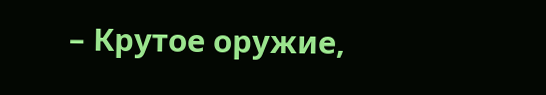– Крутое оружие,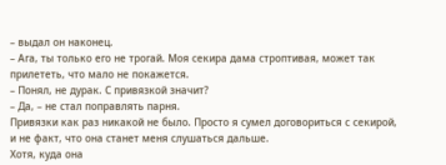– выдал он наконец.
– Ага, ты только его не трогай. Моя секира дама строптивая, может так прилететь, что мало не покажется.
– Понял, не дурак. С привязкой значит?
– Да, – не стал поправлять парня.
Привязки как раз никакой не было. Просто я сумел договориться с секирой, и не факт, что она станет меня слушаться дальше.
Хотя, куда она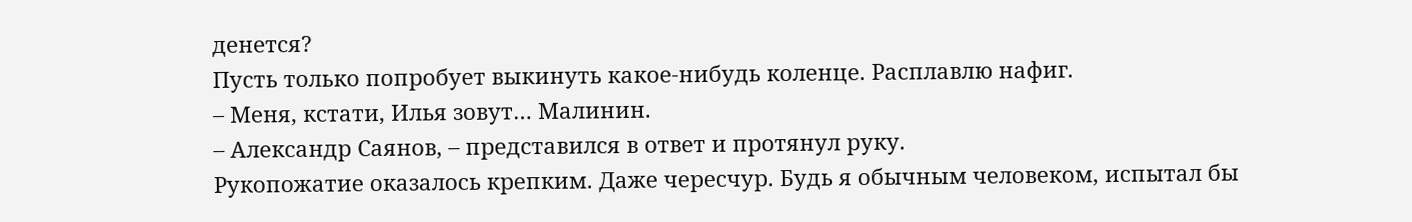денется?
Пусть только попробует выкинуть какое-нибудь коленце. Расплавлю нафиг.
– Меня, кстати, Илья зовут… Малинин.
– Александр Саянов, – представился в ответ и протянул руку.
Рукопожатие оказалось крепким. Даже чересчур. Будь я обычным человеком, испытал бы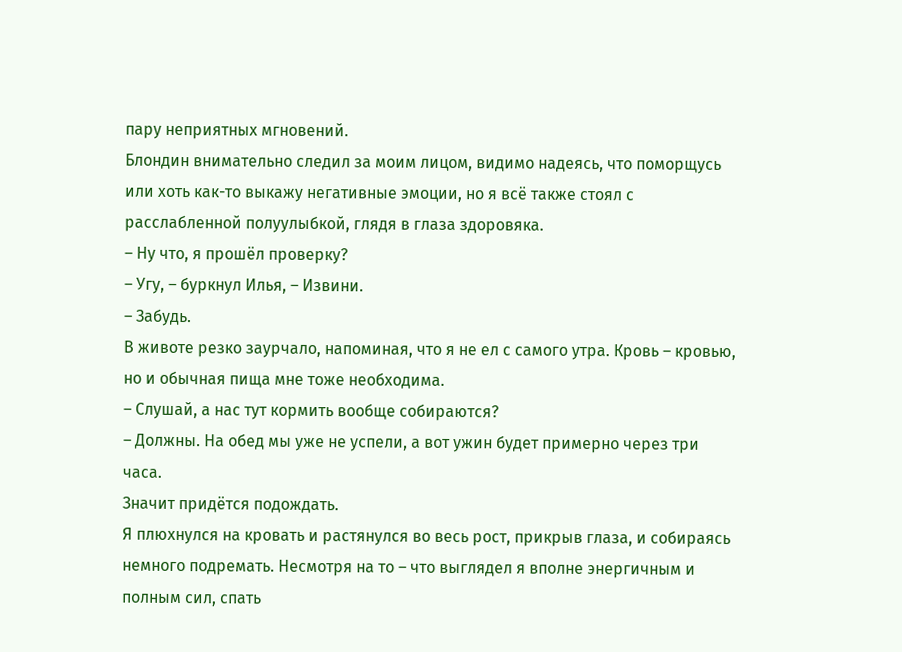пару неприятных мгновений.
Блондин внимательно следил за моим лицом, видимо надеясь, что поморщусь или хоть как-то выкажу негативные эмоции, но я всё также стоял с расслабленной полуулыбкой, глядя в глаза здоровяка.
– Ну что, я прошёл проверку?
– Угу, – буркнул Илья, – Извини.
– Забудь.
В животе резко заурчало, напоминая, что я не ел с самого утра. Кровь – кровью, но и обычная пища мне тоже необходима.
– Слушай, а нас тут кормить вообще собираются?
– Должны. На обед мы уже не успели, а вот ужин будет примерно через три часа.
Значит придётся подождать.
Я плюхнулся на кровать и растянулся во весь рост, прикрыв глаза, и собираясь немного подремать. Несмотря на то – что выглядел я вполне энергичным и полным сил, спать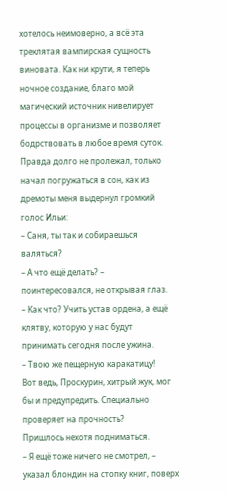хотелось неимоверно, а всё эта треклятая вампирская сущность виновата. Как ни крути, я теперь ночное создание, благо мой магический источник нивелирует процессы в организме и позволяет бодрствовать в любое время суток.
Правда долго не пролежал, только начал погружаться в сон, как из дремоты меня выдернул громкий голос Ильи:
– Саня, ты так и собираешься валяться?
– А что ещё делать? – поинтересовался, не открывая глаз.
– Как что? Учить устав ордена, а ещё клятву, которую у нас будут принимать сегодня после ужина.
– Твою же пещерную каракатицу!
Вот ведь, Проскурин, хитрый жук, мог бы и предупредить. Специально проверяет на прочность?
Пришлось нехотя подниматься.
– Я ещё тоже ничего не смотрел, – указал блондин на стопку книг, поверх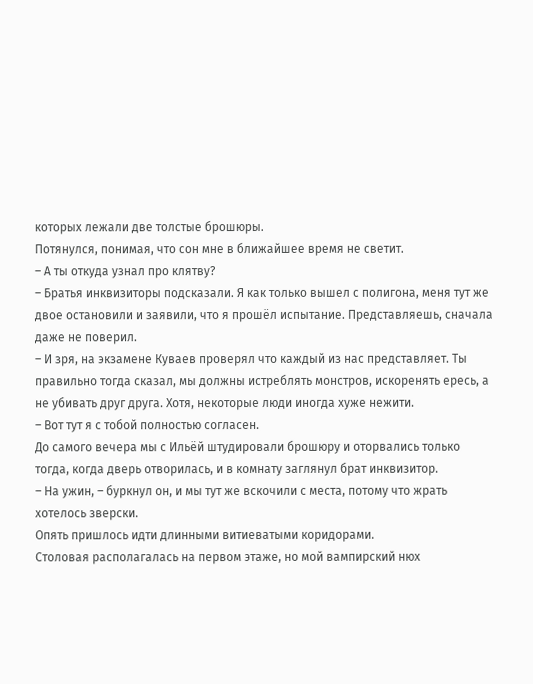которых лежали две толстые брошюры.
Потянулся, понимая, что сон мне в ближайшее время не светит.
– А ты откуда узнал про клятву?
– Братья инквизиторы подсказали. Я как только вышел с полигона, меня тут же двое остановили и заявили, что я прошёл испытание. Представляешь, сначала даже не поверил.
– И зря, на экзамене Куваев проверял что каждый из нас представляет. Ты правильно тогда сказал, мы должны истреблять монстров, искоренять ересь, а не убивать друг друга. Хотя, некоторые люди иногда хуже нежити.
– Вот тут я с тобой полностью согласен.
До самого вечера мы с Ильёй штудировали брошюру и оторвались только тогда, когда дверь отворилась, и в комнату заглянул брат инквизитор.
– На ужин, – буркнул он, и мы тут же вскочили с места, потому что жрать хотелось зверски.
Опять пришлось идти длинными витиеватыми коридорами.
Столовая располагалась на первом этаже, но мой вампирский нюх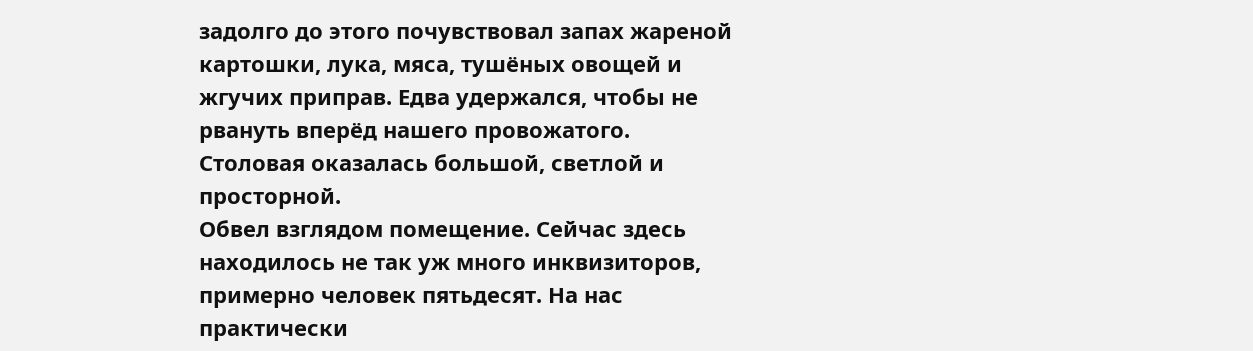задолго до этого почувствовал запах жареной картошки, лука, мяса, тушёных овощей и жгучих приправ. Едва удержался, чтобы не рвануть вперёд нашего провожатого.
Столовая оказалась большой, светлой и просторной.
Обвел взглядом помещение. Сейчас здесь находилось не так уж много инквизиторов, примерно человек пятьдесят. На нас практически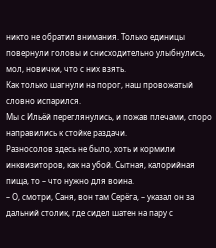никто не обратил внимания. Только единицы повернули головы и снисходительно улыбнулись, мол, новички, что с них взять.
Как только шагнули на порог, наш провожатый словно испарился.
Мы с Ильёй переглянулись, и пожав плечами, споро направились к стойке раздачи.
Разносолов здесь не было, хоть и кормили инквизиторов, как на убой. Сытная, калорийная пища, то – что нужно для воина.
– О, смотри, Саня, вон там Серёга, – указал он за дальний столик, где сидел шатен на пару с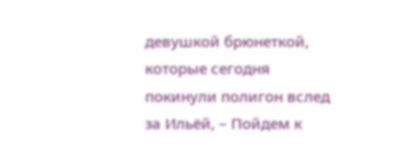девушкой брюнеткой, которые сегодня покинули полигон вслед за Ильёй, – Пойдем к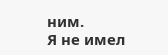ним.
Я не имел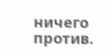ничего против.